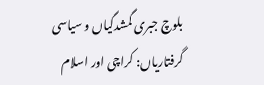بلوچ جبری گمشدگیاں و سیاسی گرفتاریاں: کراچی اور اسلام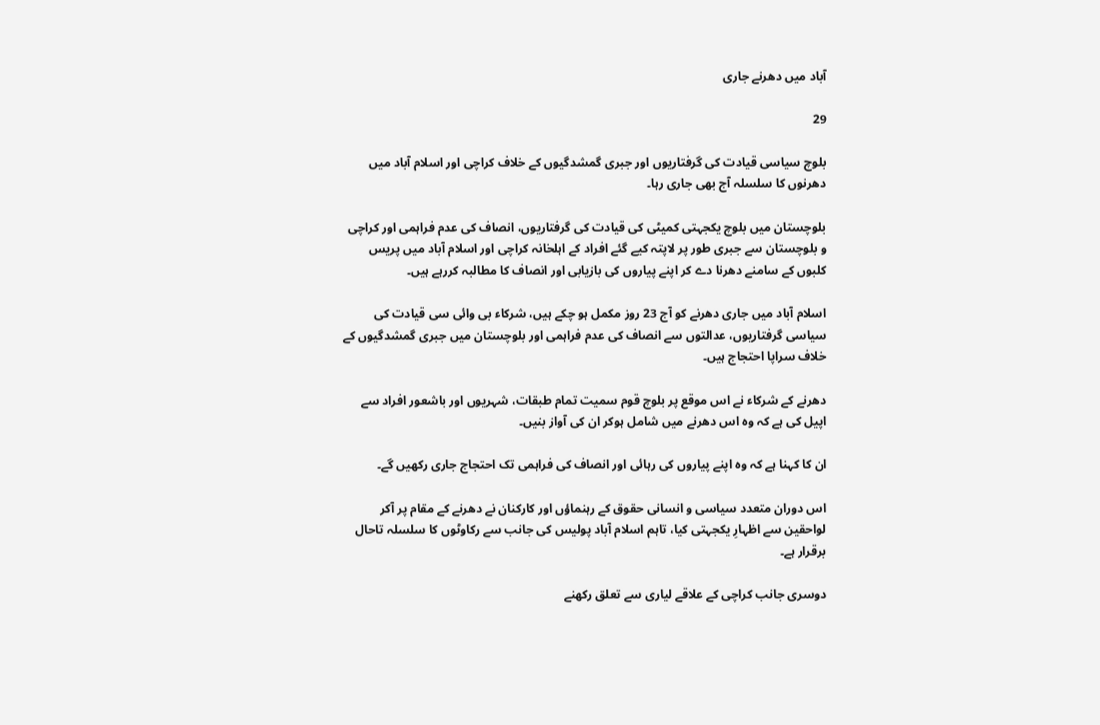آباد میں دھرنے جاری

29

بلوچ سیاسی قیادت کی گرفتاریوں اور جبری گمشدگیوں کے خلاف کراچی اور اسلام آباد میں دھرنوں کا سلسلہ آج بھی جاری رہا۔

بلوچستان میں بلوچ یکجہتی کمیٹی کی قیادت کی گرفتاریوں، انصاف کی عدم فراہمی اور کراچی و بلوچستان سے جبری طور پر لاپتہ کیے گئے افراد کے اہلخانہ کراچی اور اسلام آباد میں پریس کلبوں کے سامنے دھرنا دے کر اپنے پیاروں کی بازیابی اور انصاف کا مطالبہ کررہے ہیں۔

اسلام آباد میں جاری دھرنے کو آج 23 روز مکمل ہو چکے ہیں، شرکاء بی وائی سی قیادت کی سیاسی گرفتاریوں، عدالتوں سے انصاف کی عدم فراہمی اور بلوچستان میں جبری گمشدگیوں کے خلاف سراپا احتجاج ہیں۔

دھرنے کے شرکاء نے اس موقع پر بلوچ قوم سمیت تمام طبقات، شہریوں اور باشعور افراد سے اپیل کی ہے کہ وہ اس دھرنے میں شامل ہوکر ان کی آواز بنیں۔

ان کا کہنا ہے کہ وہ اپنے پیاروں کی رہائی اور انصاف کی فراہمی تک احتجاج جاری رکھیں گے۔

اس دوران متعدد سیاسی و انسانی حقوق کے رہنماؤں اور کارکنان نے دھرنے کے مقام پر آکر لواحقین سے اظہارِ یکجہتی کیا، تاہم اسلام آباد پولیس کی جانب سے رکاوٹوں کا سلسلہ تاحال برقرار ہے۔

دوسری جانب کراچی کے علاقے لیاری سے تعلق رکھنے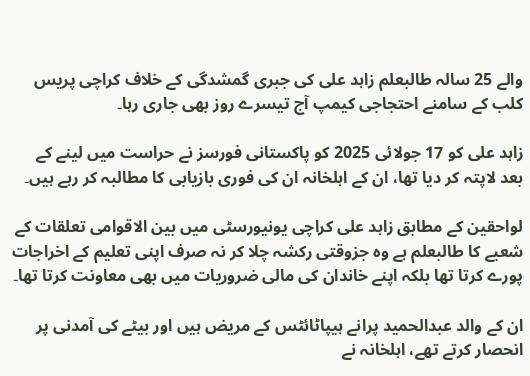والے 25 سالہ طالبعلم زاہد علی کی جبری گمشدگی کے خلاف کراچی پریس کلب کے سامنے احتجاجی کیمپ آج تیسرے روز بھی جاری رہا۔

زاہد علی کو 17 جولائی 2025 کو پاکستانی فورسز نے حراست میں لینے کے بعد لاپتہ کر دیا تھا، ان کے اہلخانہ ان کی فوری بازیابی کا مطالبہ کر رہے ہیں۔

لواحقین کے مطابق زاہد علی کراچی یونیورسٹی میں بین الاقوامی تعلقات کے شعبے کا طالبعلم ہے وہ جزوقتی رکشہ چلا کر نہ صرف اپنی تعلیم کے اخراجات پورے کرتا تھا بلکہ اپنے خاندان کی مالی ضروریات میں بھی معاونت کرتا تھا۔

ان کے والد عبدالحمید پرانے ہیپاٹائٹس کے مریض ہیں اور بیٹے کی آمدنی پر انحصار کرتے تھے، اہلخانہ نے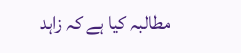مطالبہ کیا ہے کہ زاہد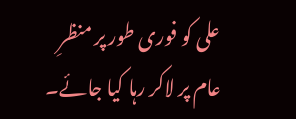علی کو فوری طور پر منظرِ عام پر لاکر رہا کیا جائے۔